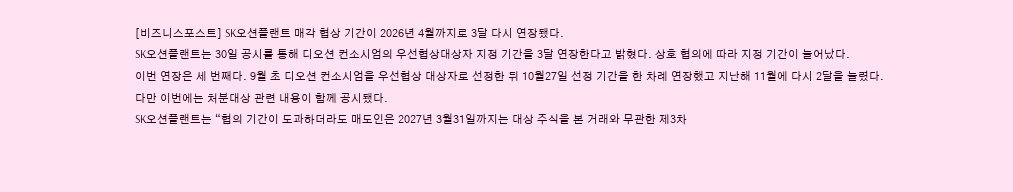[비즈니스포스트] SK오션플랜트 매각 협상 기간이 2026년 4월까지로 3달 다시 연장됐다.
SK오션플랜트는 30일 공시를 통해 디오션 컨소시엄의 우선협상대상자 지정 기간을 3달 연장한다고 밝혔다. 상호 협의에 따라 지정 기간이 늘어났다.
이번 연장은 세 번째다. 9월 초 디오션 컨소시엄을 우선협상 대상자로 선정한 뒤 10월27일 선정 기간을 한 차례 연장했고 지난해 11월에 다시 2달을 늘렸다.
다만 이번에는 처분대상 관련 내용이 함께 공시됐다.
SK오션플랜트는 “협의 기간이 도과하더라도 매도인은 2027년 3월31일까지는 대상 주식을 본 거래와 무관한 제3차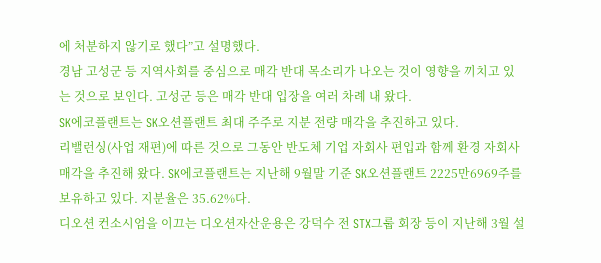에 처분하지 않기로 했다”고 설명했다.
경남 고성군 등 지역사회를 중심으로 매각 반대 목소리가 나오는 것이 영향을 끼치고 있는 것으로 보인다. 고성군 등은 매각 반대 입장을 여러 차례 내 왔다.
SK에코플랜트는 SK오션플랜트 최대 주주로 지분 전량 매각을 추진하고 있다.
리밸런싱(사업 재편)에 따른 것으로 그동안 반도체 기업 자회사 편입과 함께 환경 자회사 매각을 추진해 왔다. SK에코플랜트는 지난해 9월말 기준 SK오션플랜트 2225만6969주를 보유하고 있다. 지분율은 35.62%다.
디오션 컨소시엄을 이끄는 디오션자산운용은 강덕수 전 STX그룹 회장 등이 지난해 3월 설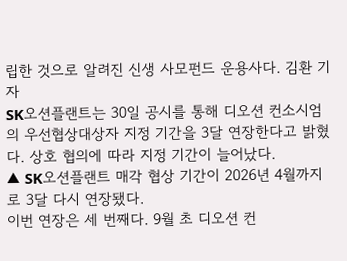립한 것으로 알려진 신생 사모펀드 운용사다. 김환 기자
SK오션플랜트는 30일 공시를 통해 디오션 컨소시엄의 우선협상대상자 지정 기간을 3달 연장한다고 밝혔다. 상호 협의에 따라 지정 기간이 늘어났다.
▲ SK오션플랜트 매각 협상 기간이 2026년 4월까지로 3달 다시 연장됐다.
이번 연장은 세 번째다. 9월 초 디오션 컨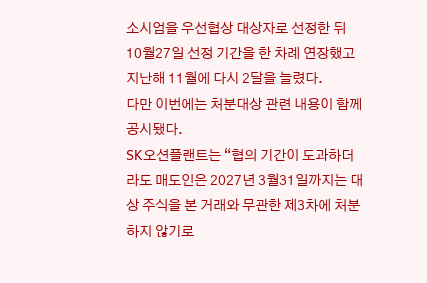소시엄을 우선협상 대상자로 선정한 뒤 10월27일 선정 기간을 한 차례 연장했고 지난해 11월에 다시 2달을 늘렸다.
다만 이번에는 처분대상 관련 내용이 함께 공시됐다.
SK오션플랜트는 “협의 기간이 도과하더라도 매도인은 2027년 3월31일까지는 대상 주식을 본 거래와 무관한 제3차에 처분하지 않기로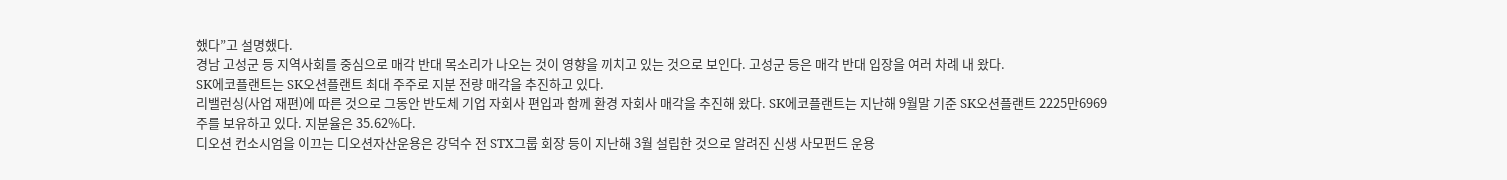했다”고 설명했다.
경남 고성군 등 지역사회를 중심으로 매각 반대 목소리가 나오는 것이 영향을 끼치고 있는 것으로 보인다. 고성군 등은 매각 반대 입장을 여러 차례 내 왔다.
SK에코플랜트는 SK오션플랜트 최대 주주로 지분 전량 매각을 추진하고 있다.
리밸런싱(사업 재편)에 따른 것으로 그동안 반도체 기업 자회사 편입과 함께 환경 자회사 매각을 추진해 왔다. SK에코플랜트는 지난해 9월말 기준 SK오션플랜트 2225만6969주를 보유하고 있다. 지분율은 35.62%다.
디오션 컨소시엄을 이끄는 디오션자산운용은 강덕수 전 STX그룹 회장 등이 지난해 3월 설립한 것으로 알려진 신생 사모펀드 운용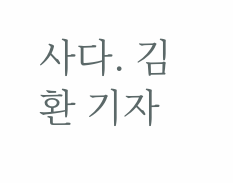사다. 김환 기자